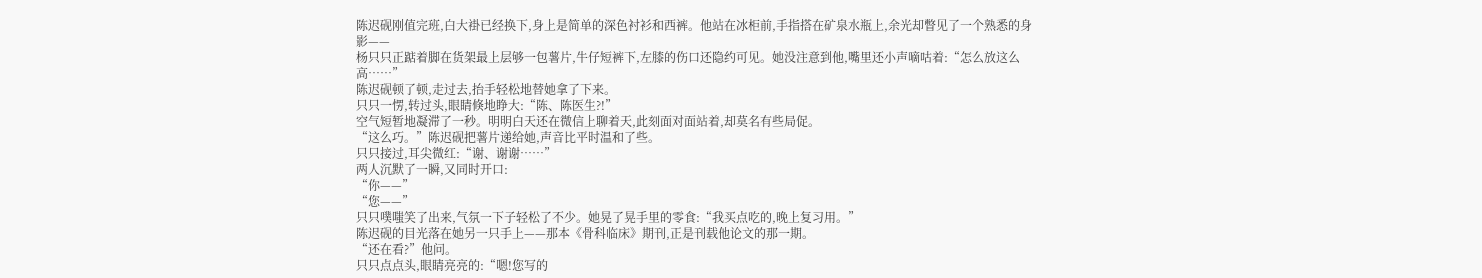陈迟砚刚值完班,白大褂已经换下,身上是简单的深色衬衫和西裤。他站在冰柜前,手指搭在矿泉水瓶上,余光却瞥见了一个熟悉的身影——
杨只只正踮着脚在货架最上层够一包薯片,牛仔短裤下,左膝的伤口还隐约可见。她没注意到他,嘴里还小声嘀咕着:“怎么放这么高……”
陈迟砚顿了顿,走过去,抬手轻松地替她拿了下来。
只只一愣,转过头,眼睛倏地睁大:“陈、陈医生?!”
空气短暂地凝滞了一秒。明明白天还在微信上聊着天,此刻面对面站着,却莫名有些局促。
“这么巧。”陈迟砚把薯片递给她,声音比平时温和了些。
只只接过,耳尖微红:“谢、谢谢……”
两人沉默了一瞬,又同时开口:
“你——”
“您——”
只只噗嗤笑了出来,气氛一下子轻松了不少。她晃了晃手里的零食:“我买点吃的,晚上复习用。”
陈迟砚的目光落在她另一只手上——那本《骨科临床》期刊,正是刊载他论文的那一期。
“还在看?”他问。
只只点点头,眼睛亮亮的:“嗯!您写的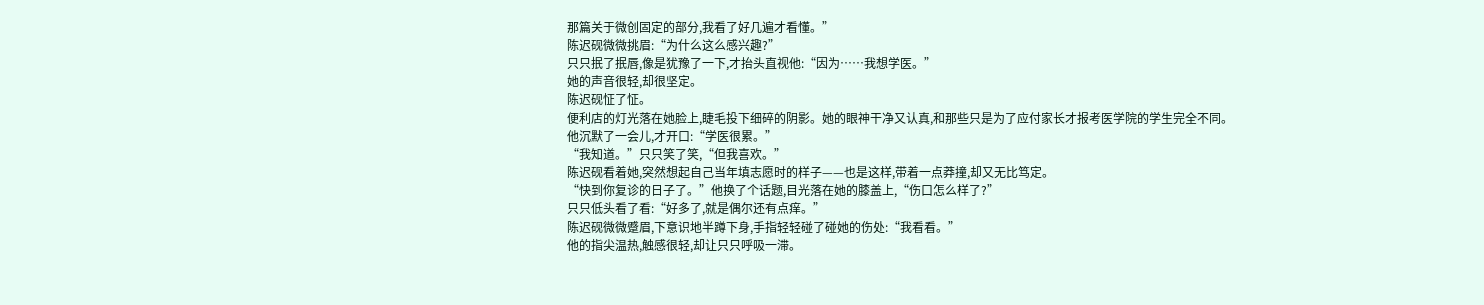那篇关于微创固定的部分,我看了好几遍才看懂。”
陈迟砚微微挑眉:“为什么这么感兴趣?”
只只抿了抿唇,像是犹豫了一下,才抬头直视他:“因为……我想学医。”
她的声音很轻,却很坚定。
陈迟砚怔了怔。
便利店的灯光落在她脸上,睫毛投下细碎的阴影。她的眼神干净又认真,和那些只是为了应付家长才报考医学院的学生完全不同。
他沉默了一会儿,才开口:“学医很累。”
“我知道。”只只笑了笑,“但我喜欢。”
陈迟砚看着她,突然想起自己当年填志愿时的样子——也是这样,带着一点莽撞,却又无比笃定。
“快到你复诊的日子了。”他换了个话题,目光落在她的膝盖上,“伤口怎么样了?”
只只低头看了看:“好多了,就是偶尔还有点痒。”
陈迟砚微微蹙眉,下意识地半蹲下身,手指轻轻碰了碰她的伤处:“我看看。”
他的指尖温热,触感很轻,却让只只呼吸一滞。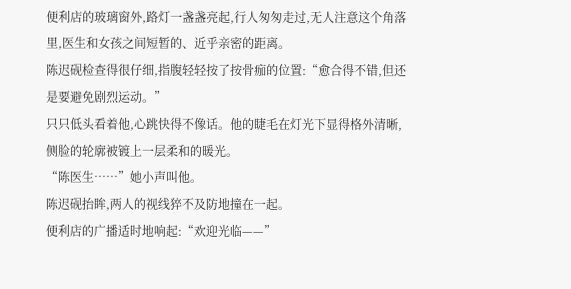便利店的玻璃窗外,路灯一盏盏亮起,行人匆匆走过,无人注意这个角落里,医生和女孩之间短暂的、近乎亲密的距离。
陈迟砚检查得很仔细,指腹轻轻按了按骨痂的位置:“愈合得不错,但还是要避免剧烈运动。”
只只低头看着他,心跳快得不像话。他的睫毛在灯光下显得格外清晰,侧脸的轮廓被镀上一层柔和的暖光。
“陈医生……”她小声叫他。
陈迟砚抬眸,两人的视线猝不及防地撞在一起。
便利店的广播适时地响起:“欢迎光临——”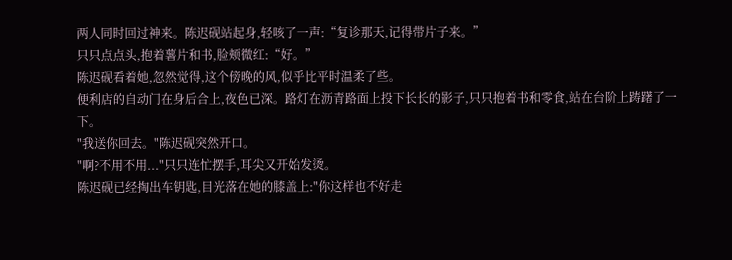两人同时回过神来。陈迟砚站起身,轻咳了一声:“复诊那天,记得带片子来。”
只只点点头,抱着薯片和书,脸颊微红:“好。”
陈迟砚看着她,忽然觉得,这个傍晚的风,似乎比平时温柔了些。
便利店的自动门在身后合上,夜色已深。路灯在沥青路面上投下长长的影子,只只抱着书和零食,站在台阶上踌躇了一下。
"我送你回去。"陈迟砚突然开口。
"啊?不用不用..."只只连忙摆手,耳尖又开始发烫。
陈迟砚已经掏出车钥匙,目光落在她的膝盖上:"你这样也不好走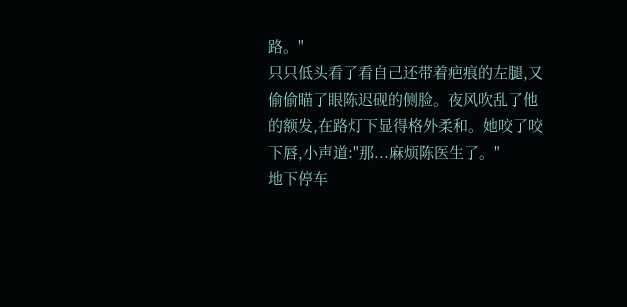路。"
只只低头看了看自己还带着疤痕的左腿,又偷偷瞄了眼陈迟砚的侧脸。夜风吹乱了他的额发,在路灯下显得格外柔和。她咬了咬下唇,小声道:"那...麻烦陈医生了。"
地下停车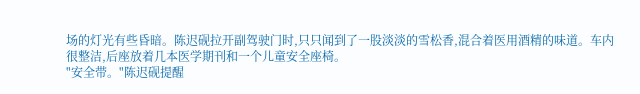场的灯光有些昏暗。陈迟砚拉开副驾驶门时,只只闻到了一股淡淡的雪松香,混合着医用酒精的味道。车内很整洁,后座放着几本医学期刊和一个儿童安全座椅。
"安全带。"陈迟砚提醒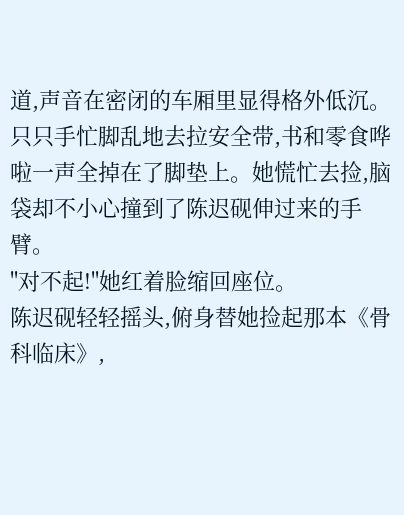道,声音在密闭的车厢里显得格外低沉。
只只手忙脚乱地去拉安全带,书和零食哗啦一声全掉在了脚垫上。她慌忙去捡,脑袋却不小心撞到了陈迟砚伸过来的手臂。
"对不起!"她红着脸缩回座位。
陈迟砚轻轻摇头,俯身替她捡起那本《骨科临床》,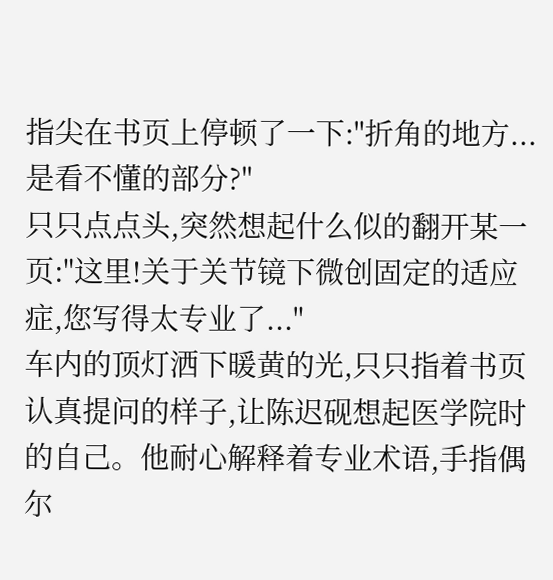指尖在书页上停顿了一下:"折角的地方...是看不懂的部分?"
只只点点头,突然想起什么似的翻开某一页:"这里!关于关节镜下微创固定的适应症,您写得太专业了..."
车内的顶灯洒下暖黄的光,只只指着书页认真提问的样子,让陈迟砚想起医学院时的自己。他耐心解释着专业术语,手指偶尔